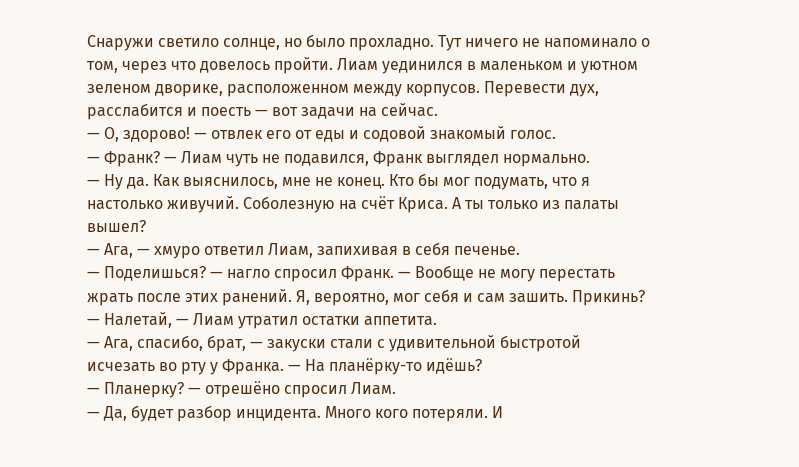Снаружи светило солнце, но было прохладно. Тут ничего не напоминало о том, через что довелось пройти. Лиам уединился в маленьком и уютном зеленом дворике, расположенном между корпусов. Перевести дух, расслабится и поесть — вот задачи на сейчас.
— О, здорово! — отвлек его от еды и содовой знакомый голос.
— Франк? — Лиам чуть не подавился, Франк выглядел нормально.
— Ну да. Как выяснилось, мне не конец. Кто бы мог подумать, что я настолько живучий. Соболезную на счёт Криса. А ты только из палаты вышел?
— Ага, — хмуро ответил Лиам, запихивая в себя печенье.
— Поделишься? — нагло спросил Франк. — Вообще не могу перестать жрать после этих ранений. Я, вероятно, мог себя и сам зашить. Прикинь?
— Налетай, — Лиам утратил остатки аппетита.
— Ага, спасибо, брат, — закуски стали с удивительной быстротой исчезать во рту у Франка. — На планёрку-то идёшь?
— Планерку? — отрешёно спросил Лиам.
— Да, будет разбор инцидента. Много кого потеряли. И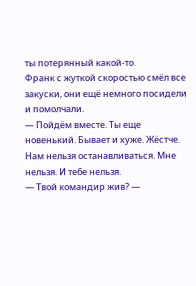ты потерянный какой-то.
Франк с жуткой скоростью смёл все закуски, они ещё немного посидели и помолчали.
— Пойдём вместе. Ты еще новенький. Бывает и хуже. Жёстче. Нам нельзя останавливаться. Мне нельзя. И тебе нельзя.
— Твой командир жив? —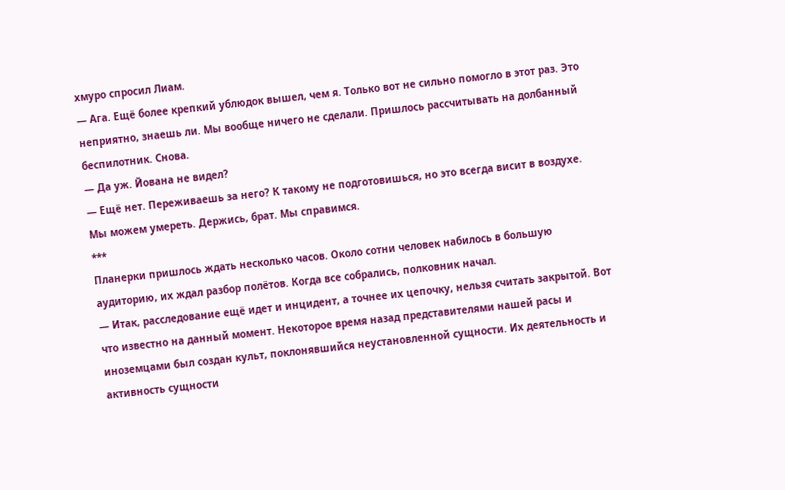хмуро спросил Лиам.
— Ага. Ещё более крепкий ублюдок вышел, чем я. Только вот не сильно помогло в этот раз. Это неприятно, знаешь ли. Мы вообще ничего не сделали. Пришлось рассчитывать на долбанный беспилотник. Снова.
— Да уж. Йована не видел?
— Ещё нет. Переживаешь за него? К такому не подготовишься, но это всегда висит в воздухе. Мы можем умереть. Держись, брат. Мы справимся.
***
Планерки пришлось ждать несколько часов. Около сотни человек набилось в большую аудиторию, их ждал разбор полётов. Когда все собрались, полковник начал.
— Итак, расследование ещё идет и инцидент, а точнее их цепочку, нельзя считать закрытой. Вот что известно на данный момент. Некоторое время назад представителями нашей расы и иноземцами был создан культ, поклонявшийся неустановленной сущности. Их деятельность и активность сущности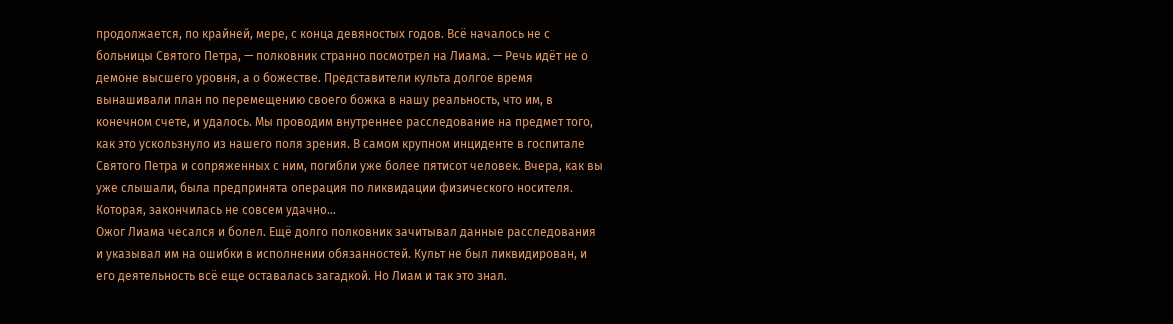продолжается, по крайней, мере, с конца девяностых годов. Всё началось не с больницы Святого Петра, — полковник странно посмотрел на Лиама. — Речь идёт не о демоне высшего уровня, а о божестве. Представители культа долгое время вынашивали план по перемещению своего божка в нашу реальность, что им, в конечном счете, и удалось. Мы проводим внутреннее расследование на предмет того, как это ускользнуло из нашего поля зрения. В самом крупном инциденте в госпитале Святого Петра и сопряженных с ним, погибли уже более пятисот человек. Вчера, как вы уже слышали, была предпринята операция по ликвидации физического носителя. Которая, закончилась не совсем удачно…
Ожог Лиама чесался и болел. Ещё долго полковник зачитывал данные расследования и указывал им на ошибки в исполнении обязанностей. Культ не был ликвидирован, и его деятельность всё еще оставалась загадкой. Но Лиам и так это знал.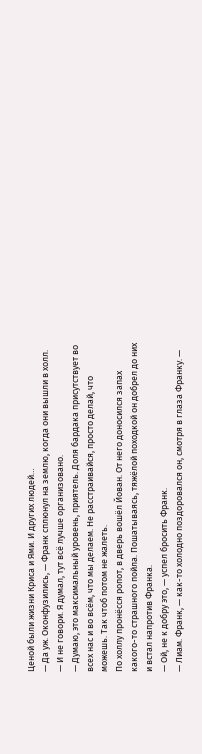Ценой были жизни Криса и Ями. И других людей…
— Да уж. Оконфузились, — Франк сплюнул на землю, когда они вышли в холл.
— И не говори. Я думал, тут всё лучше организовано.
— Думаю, это максимальный уровень, приятель. Доля бардака присутствует во всех нас и во всём, что мы делаем. Не расстраивайся, просто делай, что можешь. Так чтоб потом не жалеть.
По холлу пронёсся ропот, в дверь вошёл Йован. От него доносился запах какого-то страшного пойла. Пошатываясь, тяжёлой походкой он добрел до них и встал напротив Франка.
— Ой, не к добру это, — успел бросить Франк.
— Лиам. Франк, — как-то холодно поздоровался он, смотря в глаза Франку. —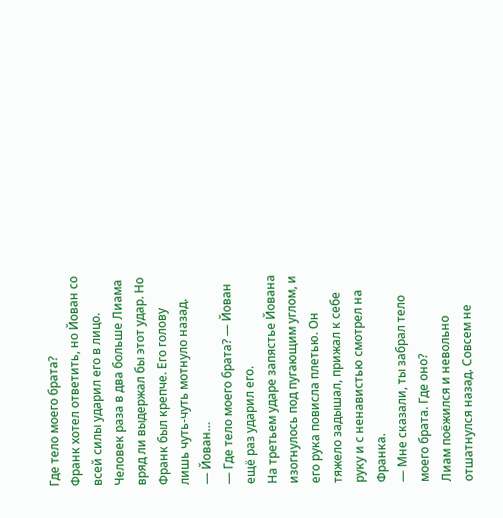Где тело моего брата?
Франк хотел ответить, но Йован со всей силы ударил его в лицо. Человек раза в два больше Лиама вряд ли выдержал бы этот удар. Но Франк был крепче. Его голову лишь чуть-чуть мотнуло назад.
— Йован…
— Где тело моего брата? — Йован ещё раз ударил его.
На третьем ударе запястье Йована изогнулось под пугающим углом, и его рука повисла плетью. Он тяжело задышал, прижал к себе руку и с ненавистью смотрел на Франка.
— Мне сказали, ты забрал тело моего брата. Где оно?
Лиам поёжился и невольно отшатнулся назад. Совсем не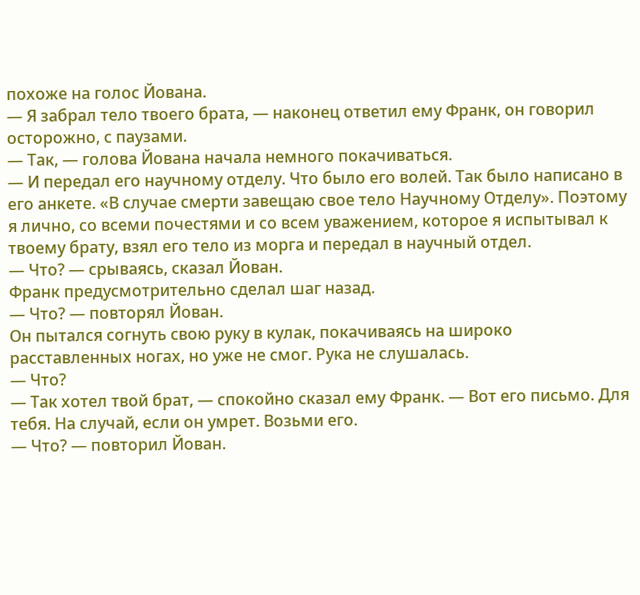похоже на голос Йована.
— Я забрал тело твоего брата, — наконец ответил ему Франк, он говорил осторожно, с паузами.
— Так, — голова Йована начала немного покачиваться.
— И передал его научному отделу. Что было его волей. Так было написано в его анкете. «В случае смерти завещаю свое тело Научному Отделу». Поэтому я лично, со всеми почестями и со всем уважением, которое я испытывал к твоему брату, взял его тело из морга и передал в научный отдел.
— Что? — срываясь, сказал Йован.
Франк предусмотрительно сделал шаг назад.
— Что? — повторял Йован.
Он пытался согнуть свою руку в кулак, покачиваясь на широко расставленных ногах, но уже не смог. Рука не слушалась.
— Что?
— Так хотел твой брат, — спокойно сказал ему Франк. — Вот его письмо. Для тебя. На случай, если он умрет. Возьми его.
— Что? — повторил Йован.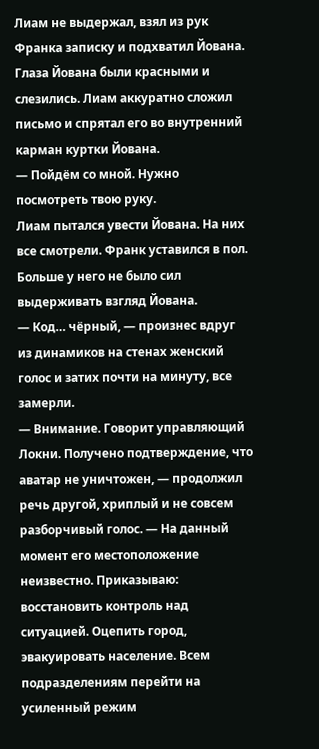Лиам не выдержал, взял из рук Франка записку и подхватил Йована. Глаза Йована были красными и слезились. Лиам аккуратно сложил письмо и спрятал его во внутренний карман куртки Йована.
— Пойдём со мной. Нужно посмотреть твою руку.
Лиам пытался увести Йована. На них все смотрели. Франк уставился в пол. Больше у него не было сил выдерживать взгляд Йована.
— Код… чёрный, — произнес вдруг из динамиков на стенах женский голос и затих почти на минуту, все замерли.
— Внимание. Говорит управляющий Локни. Получено подтверждение, что аватар не уничтожен, — продолжил речь другой, хриплый и не совсем разборчивый голос. — На данный момент его местоположение неизвестно. Приказываю: восстановить контроль над ситуацией. Оцепить город, эвакуировать население. Всем подразделениям перейти на усиленный режим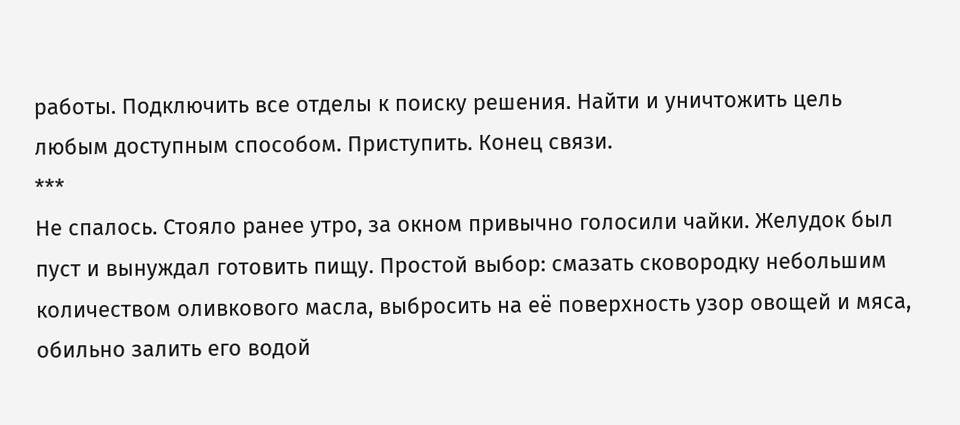работы. Подключить все отделы к поиску решения. Найти и уничтожить цель любым доступным способом. Приступить. Конец связи.
***
Не спалось. Стояло ранее утро, за окном привычно голосили чайки. Желудок был пуст и вынуждал готовить пищу. Простой выбор: смазать сковородку небольшим количеством оливкового масла, выбросить на её поверхность узор овощей и мяса, обильно залить его водой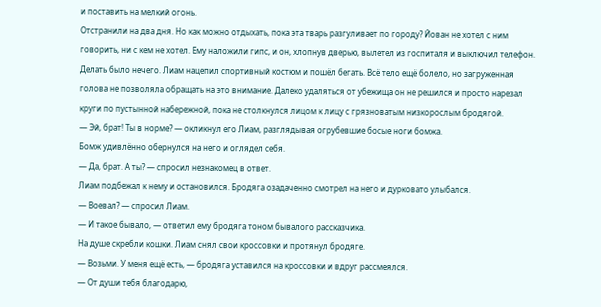и поставить на мелкий огонь.
Отстранили на два дня. Но как можно отдыхать, пока эта тварь разгуливает по городу? Йован не хотел с ним говорить, ни с кем не хотел. Ему наложили гипс, и он, хлопнув дверью, вылетел из госпиталя и выключил телефон.
Делать было нечего. Лиам нацепил спортивный костюм и пошёл бегать. Всё тело ещё болело, но загруженная голова не позволяла обращать на это внимание. Далеко удаляться от убежища он не решился и просто нарезал круги по пустынной набережной, пока не столкнулся лицом к лицу с грязноватым низкорослым бродягой.
— Эй, брат! Ты в норме? — окликнул его Лиам, разглядывая огрубевшие босые ноги бомжа.
Бомж удивлённо обернулся на него и оглядел себя.
— Да, брат. А ты? — спросил незнакомец в ответ.
Лиам подбежал к нему и остановился. Бродяга озадаченно смотрел на него и дурковато улыбался.
— Воевал? — спросил Лиам.
— И такое бывало, — ответил ему бродяга тоном бывалого рассказчика.
На душе скребли кошки. Лиам снял свои кроссовки и протянул бродяге.
— Возьми. У меня ещё есть, — бродяга уставился на кроссовки и вдруг рассмеялся.
— От души тебя благодарю,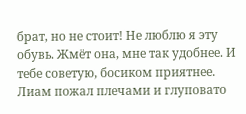брат, но не стоит! Не люблю я эту обувь. Жмёт она, мне так удобнее. И тебе советую, босиком приятнее.
Лиам пожал плечами и глуповато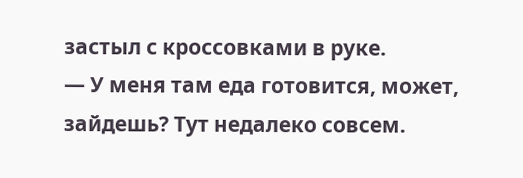застыл с кроссовками в руке.
— У меня там еда готовится, может, зайдешь? Тут недалеко совсем.